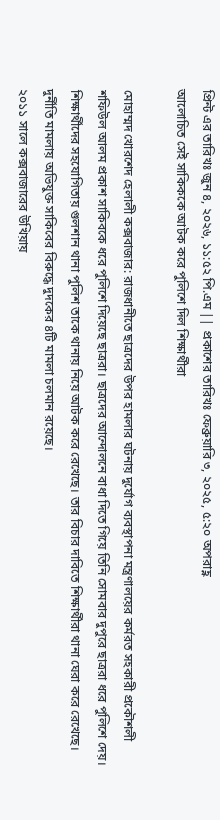প্রিন্ট এর তারিখঃ জুন ৪, ২০২৬, ১১:৫২ পি.এম || প্রকাশের তারিখঃ ফেব্রুয়ারি ৩, ২০২৫, ৫:২০ অপরাহ্ণ
আলোচিত সেই সাকিককে আটক করে পুলিশে দিল শিক্ষার্থীরা

মোহাম্মদ খোরশেদ হেলালী কক্সবাজার: রাজধানীতে ছাত্রদের উপর হামলার ঘটনায় দুর্যোগ ব্যবস্থাপনা মন্ত্রণালয়ের কর্মরত সহকারী প্রকৌশলী শফিউল আলম প্রকাশ সাকিবকে ধরে পুলিশে দিয়েছে ছাত্ররা। ছাত্রদের আন্দোলনে বাধা দিতে গিয়ে তিনি সোমবার দুপুরে ছাত্ররা ধরে পুলিশে দেয়। শিক্ষার্থীদের সহযোগিতায় গুলশান থানা পুলিশ তাকে থানায় নিয়ে আটক করে রেখেছে। তার বিচার দাবিতে শিক্ষার্থীরা থানা ঘেরা করে রেখেছে। দুর্নীতি মামলায় অভিযুক্ত সাকিবের বিরুদ্ধে দুদকের ৪টি মামলা চলমান রয়েছে।
২০১১ সালে কক্সবাজারের উখিয়ায়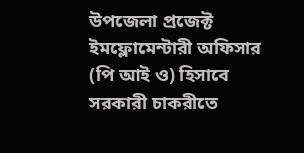উপজেলা প্রজেক্ট ইমফ্লোমেন্টারী অফিসার (পি আই ও) হিসাবে সরকারী চাকরীতে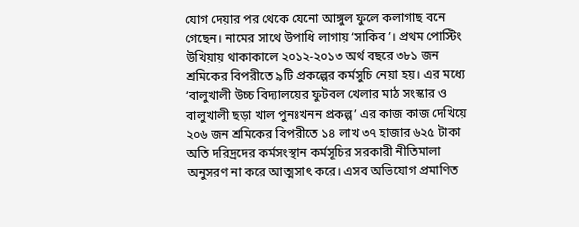যোগ দেয়ার পর থেকে যেনো আঙ্গুল ফুলে কলাগাছ বনে গেছেন। নামের সাথে উপাধি লাগায় ‘সাকিব’। প্রথম পোস্টিং উখিয়ায় থাকাকালে ২০১২-২০১৩ অর্থ বছরে ৩৮১ জন শ্রমিকের বিপরীতে ৯টি প্রকল্পের কর্মসুচি নেয়া হয়। এর মধ্যে ‘বালুখালী উচ্চ বিদ্যালয়ের ফুটবল খেলার মাঠ সংস্কার ও বালুখালী ছড়া খাল পুনঃখনন প্রকল্প’ এর কাজ কাজ দেখিয়ে ২০৬ জন শ্রমিকের বিপরীতে ১৪ লাখ ৩৭ হাজার ৬২৫ টাকা অতি দরিদ্রদের কর্মসংস্থান কর্মসূচির সরকারী নীতিমালা অনুসরণ না করে আত্মসাৎ করে। এসব অভিযোগ প্রমাণিত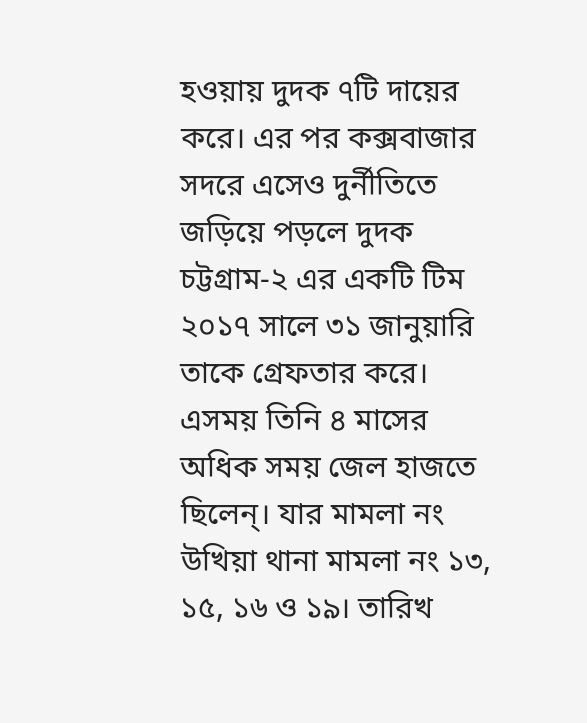হওয়ায় দুদক ৭টি দায়ের করে। এর পর কক্সবাজার সদরে এসেও দুর্নীতিতে জড়িয়ে পড়লে দুদক চট্টগ্রাম-২ এর একটি টিম ২০১৭ সালে ৩১ জানুয়ারি তাকে গ্রেফতার করে। এসময় তিনি ৪ মাসের অধিক সময় জেল হাজতে ছিলেন্। যার মামলা নং উখিয়া থানা মামলা নং ১৩, ১৫, ১৬ ও ১৯। তারিখ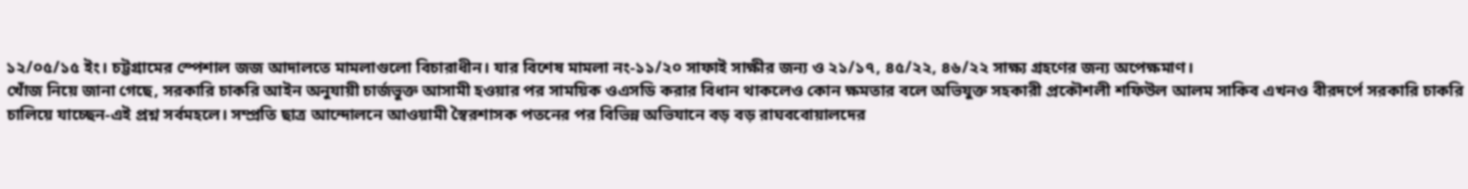১২/০৫/১৫ ইং। চট্টগ্রামের স্পেশাল জজ আদালতে মামলাগুলো বিচারাধীন। যার বিশেষ মামলা নং-১১/২০ সাফাই সাক্ষীর জন্য ও ২১/১৭, ৪৫/২২, ৪৬/২২ সাক্ষ্য গ্রহণের জন্য অপেক্ষমাণ।
খোঁজ নিয়ে জানা গেছে, সরকারি চাকরি আইন অনুযায়ী চার্জভুক্ত আসামী হওয়ার পর সাময়িক ওএসডি করার বিধান থাকলেও কোন ক্ষমতার বলে অভিযুক্ত সহকারী প্রকৌশলী শফিউল আলম সাকিব এখনও বীরদর্পে সরকারি চাকরি চালিয়ে যাচ্ছেন-এই প্রশ্ন সর্বমহলে। সম্প্রতি ছাত্র আন্দোলনে আওয়ামী স্বৈরশাসক পতনের পর বিভিন্ন অভিযানে বড় বড় রাঘববোয়ালদের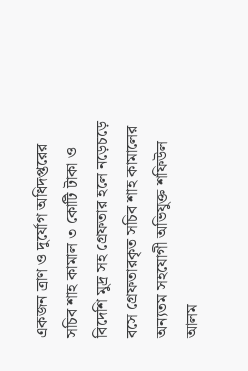একজন ত্রাণ ও দুর্যোগ অধিদপ্তরের সচিব শাহ কামাল ৩ কোটি টাকা ও বিদেশি মুদ্র সহ গ্রেফতার হলে নড়েচড়ে বসে গ্রেফতারকৃত সচিব শাহ কামালের অন্যতম সহযোগী অভিযুক্ত শফিউল আলম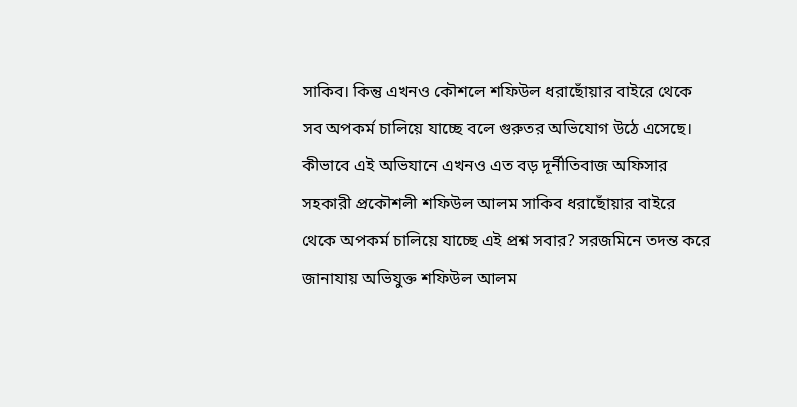সাকিব। কিন্তু এখনও কৌশলে শফিউল ধরাছোঁয়ার বাইরে থেকে সব অপকর্ম চালিয়ে যাচ্ছে বলে গুরুতর অভিযোগ উঠে এসেছে।
কীভাবে এই অভিযানে এখনও এত বড় দূর্নীতিবাজ অফিসার সহকারী প্রকৌশলী শফিউল আলম সাকিব ধরাছোঁয়ার বাইরে থেকে অপকর্ম চালিয়ে যাচ্ছে এই প্রশ্ন সবার? সরজমিনে তদন্ত করে জানাযায় অভিযুক্ত শফিউল আলম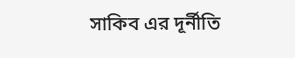সাকিব এর দূর্নীতি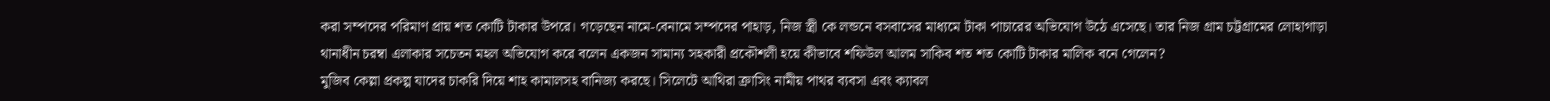করা সম্পদের পরিমাণ প্রায় শত কোটি টাকার উপরে। গড়েছেন নামে-বেনামে সম্পদের পাহাড়, নিজ স্ত্রী কে লন্ডনে বসবাসের মাধ্যমে টাকা পাচারের অভিযোগ উঠে এসেছে। তার নিজ গ্রাম চট্টগ্রামের লোহাগাড়া থানাধীন চরম্বা এলাকার সচেতন মহল অভিযোগ করে বলেন একজন সামান্য সহকারী প্রকৌশলী হয়ে কীভাবে শফিউল আলম সাকিব শত শত কোটি টাকার মালিক বনে গেলেন?
মুজিব কেল্লা প্রকল্প যাদের চাকরি দিয়ে শাহ কামালসহ বানিজ্য করছে। সিলেটে আথিরা ক্রাসিং নামীয় পাথর ব্যবসা এবং ক্যাবল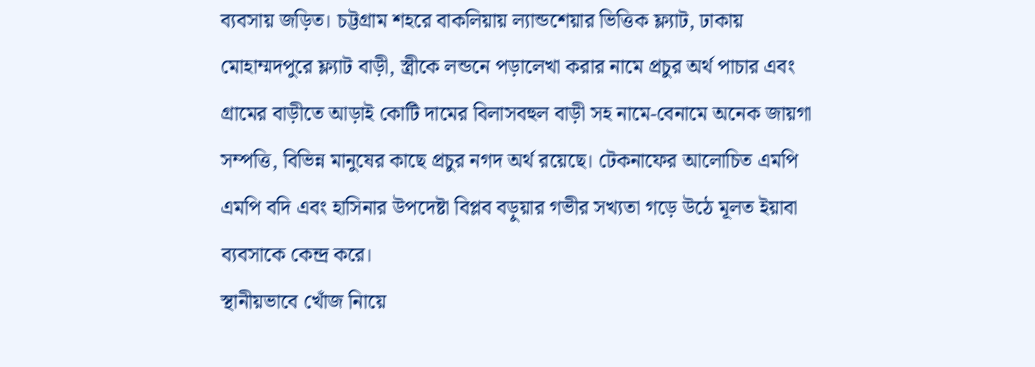ব্যবসায় জড়িত। চট্টগ্রাম শহরে বাকলিয়ায় ল্যান্ডশেয়ার ভিত্তিক ফ্ল্যাট, ঢাকায় মোহাম্মদপুরে ফ্ল্যাট বাড়ী, স্ত্রীকে লন্ডনে পড়ালেখা করার নামে প্রচুর অর্থ পাচার এবং গ্রামের বাড়ীতে আড়াই কোটি দামের বিলাসবহুল বাড়ী সহ নামে-বেনামে অনেক জায়গা সম্পত্তি, বিভিন্ন মানুষের কাছে প্রচুর নগদ অর্থ রয়েছে। টেকনাফের আলোচিত এমপি এমপি বদি এবং হাসিনার উপদেষ্টা বিপ্লব বড়ুয়ার গভীর সখ্যতা গড়ে উঠে মূলত ইয়াবা ব্যবসাকে কেন্দ্র করে।
স্থানীয়ভাবে খোঁজ নিায়ে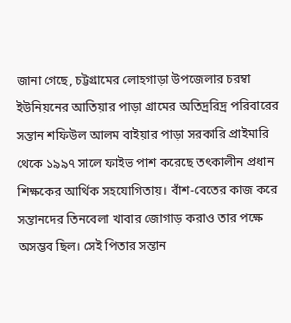জানা গেছে, চট্টগ্রামের লোহগাড়া উপজেলার চরম্বা ইউনিয়নের আতিয়ার পাড়া গ্রামের অতিদ্ররিদ্র পরিবারের সন্তান শফিউল আলম বাইয়ার পাড়া সরকারি প্রাইমারি থেকে ১৯৯৭ সালে ফাইভ পাশ করেছে তৎকালীন প্রধান শিক্ষকের আর্থিক সহযোগিতায়। বাঁশ-বেতের কাজ করে সন্তানদের তিনবেলা খাবার জোগাড় করাও তার পক্ষে অসম্ভব ছিল। সেই পিতার সন্তান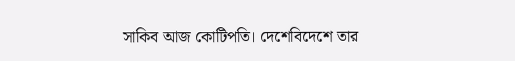সাকিব আজ কোটিপতি। দেশেবিদেশে তার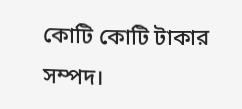কোটি কোটি টাকার সম্পদ।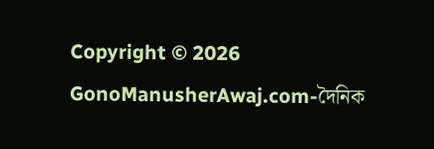Copyright © 2026 GonoManusherAwaj.com-দৈনিক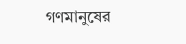গণমানুষের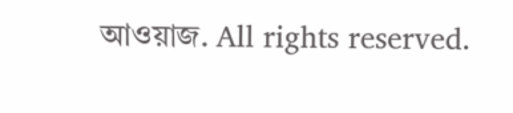আওয়াজ. All rights reserved.